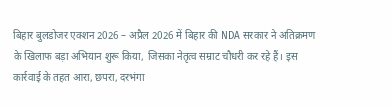बिहार बुलडोजर एक्शन 2026 – अप्रैल 2026 में बिहार की NDA सरकार ने अतिक्रमण के खिलाफ बड़ा अभियान शुरू किया, जिसका नेतृत्व सम्राट चौधरी कर रहे हैं। इस कार्रवाई के तहत आरा, छपरा, दरभंगा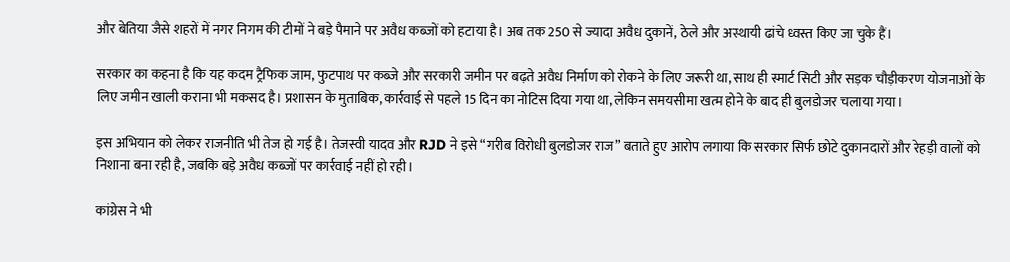और बेतिया जैसे शहरों में नगर निगम की टीमों ने बड़े पैमाने पर अवैध कब्जों को हटाया है। अब तक 250 से ज्यादा अवैध दुकानें, ठेले और अस्थायी ढांचे ध्वस्त किए जा चुके हैं।

सरकार का कहना है कि यह कदम ट्रैफिक जाम, फुटपाथ पर कब्जे और सरकारी जमीन पर बढ़ते अवैध निर्माण को रोकने के लिए जरूरी था, साथ ही स्मार्ट सिटी और सड़क चौड़ीकरण योजनाओं के लिए जमीन खाली कराना भी मकसद है। प्रशासन के मुताबिक, कार्रवाई से पहले 15 दिन का नोटिस दिया गया था, लेकिन समयसीमा खत्म होने के बाद ही बुलडोजर चलाया गया।

इस अभियान को लेकर राजनीति भी तेज हो गई है। तेजस्वी यादव और RJD ने इसे “गरीब विरोधी बुलडोजर राज” बताते हुए आरोप लगाया कि सरकार सिर्फ छोटे दुकानदारों और रेहड़ी वालों को निशाना बना रही है, जबकि बड़े अवैध कब्जों पर कार्रवाई नहीं हो रही।

कांग्रेस ने भी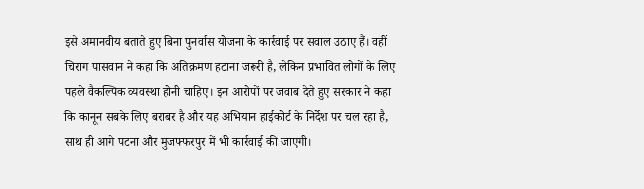इसे अमानवीय बताते हुए बिना पुनर्वास योजना के कार्रवाई पर सवाल उठाए हैं। वहीं चिराग पासवान ने कहा कि अतिक्रमण हटाना जरूरी है, लेकिन प्रभावित लोगों के लिए पहले वैकल्पिक व्यवस्था होनी चाहिए। इन आरोपों पर जवाब देते हुए सरकार ने कहा कि कानून सबके लिए बराबर है और यह अभियान हाईकोर्ट के निर्देश पर चल रहा है, साथ ही आगे पटना और मुजफ्फरपुर में भी कार्रवाई की जाएगी।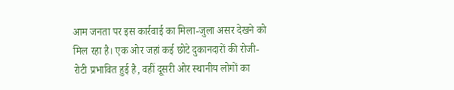आम जनता पर इस कार्रवाई का मिला-जुला असर देखने को मिल रहा है। एक ओर जहां कई छोटे दुकानदारों की रोजी-रोटी प्रभावित हुई है, वहीं दूसरी ओर स्थानीय लोगों का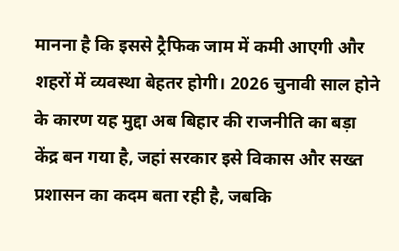मानना है कि इससे ट्रैफिक जाम में कमी आएगी और शहरों में व्यवस्था बेहतर होगी। 2026 चुनावी साल होने के कारण यह मुद्दा अब बिहार की राजनीति का बड़ा केंद्र बन गया है, जहां सरकार इसे विकास और सख्त प्रशासन का कदम बता रही है, जबकि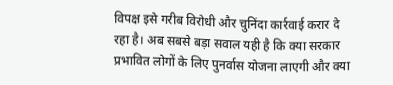विपक्ष इसे गरीब विरोधी और चुनिंदा कार्रवाई करार दे रहा है। अब सबसे बड़ा सवाल यही है कि क्या सरकार प्रभावित लोगों के लिए पुनर्वास योजना लाएगी और क्या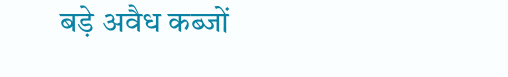बड़े अवैध कब्जों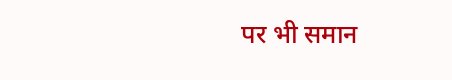पर भी समान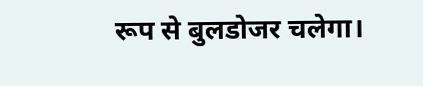रूप से बुलडोजर चलेगा।